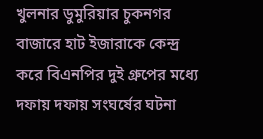খুলনার ডুমুরিয়ার চুকনগর বাজারে হাট ইজারাকে কেন্দ্র করে বিএনপির দুই গ্রুপের মধ্যে দফায় দফায় সংঘর্ষের ঘটনা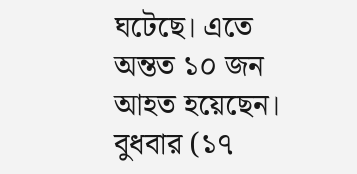ঘটেছে। এতে অন্তত ১০ জন আহত হয়েছেন। বুধবার (১৭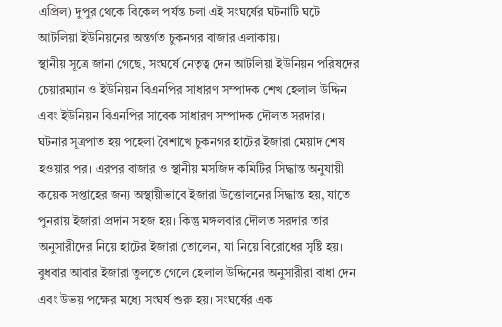এপ্রিল) দুপুর থেকে বিকেল পর্যন্ত চলা এই সংঘর্ষের ঘটনাটি ঘটে আটলিয়া ইউনিয়নের অন্তর্গত চুকনগর বাজার এলাকায়।
স্থানীয় সূত্রে জানা গেছে, সংঘর্ষে নেতৃত্ব দেন আটলিয়া ইউনিয়ন পরিষদের চেয়ারম্যান ও ইউনিয়ন বিএনপির সাধারণ সম্পাদক শেখ হেলাল উদ্দিন এবং ইউনিয়ন বিএনপির সাবেক সাধারণ সম্পাদক দৌলত সরদার।
ঘটনার সূত্রপাত হয় পহেলা বৈশাখে চুকনগর হাটের ইজারা মেয়াদ শেষ হওয়ার পর। এরপর বাজার ও স্থানীয় মসজিদ কমিটির সিদ্ধান্ত অনুযায়ী কয়েক সপ্তাহের জন্য অস্থায়ীভাবে ইজারা উত্তোলনের সিদ্ধান্ত হয়, যাতে পুনরায় ইজারা প্রদান সহজ হয়। কিন্তু মঙ্গলবার দৌলত সরদার তার অনুসারীদের নিয়ে হাটের ইজারা তোলেন, যা নিয়ে বিরোধের সৃষ্টি হয়।
বুধবার আবার ইজারা তুলতে গেলে হেলাল উদ্দিনের অনুসারীরা বাধা দেন এবং উভয় পক্ষের মধ্যে সংঘর্ষ শুরু হয়। সংঘর্ষের এক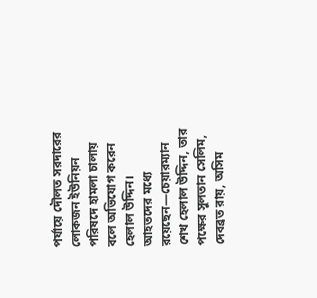পর্যায়ে দৌলত সরদারের লোকজন ইউনিয়ন পরিষদে হামলা চালায় বলে অভিযোগ করেন হেলাল উদ্দিন।
আহতদের মধ্যে রয়েছেন—চেয়ারম্যান শেখ হেলাল উদ্দিন, তার পক্ষের সুলতান সেলিম, দেবব্রত রায়, অসিম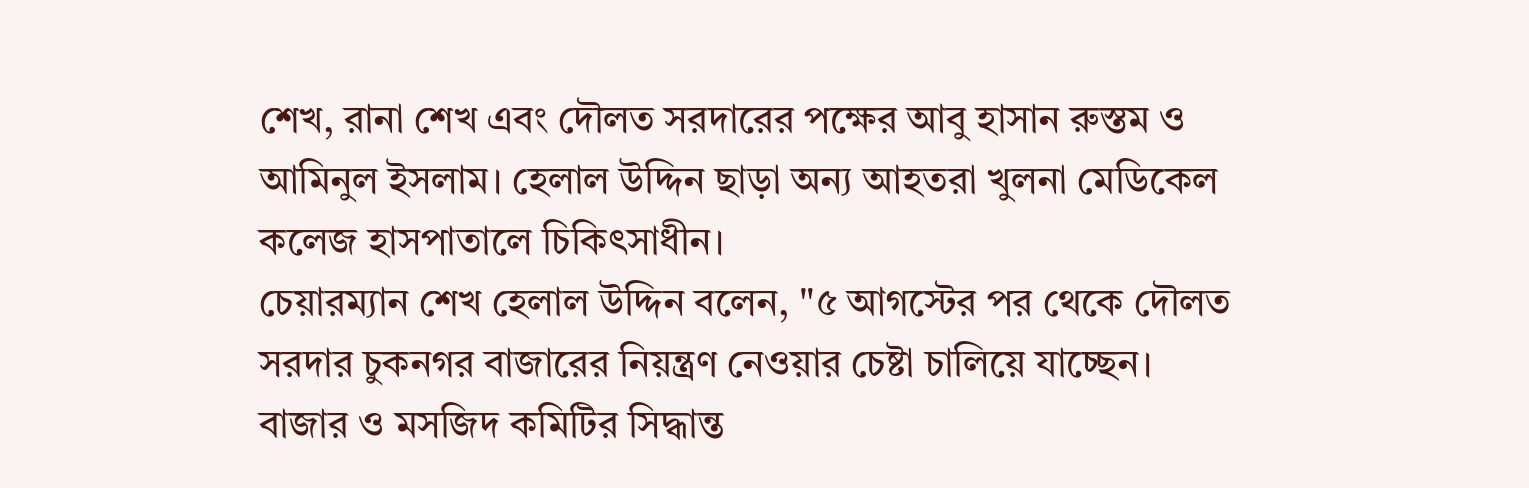শেখ, রানা শেখ এবং দৌলত সরদারের পক্ষের আবু হাসান রুস্তম ও আমিনুল ইসলাম। হেলাল উদ্দিন ছাড়া অন্য আহতরা খুলনা মেডিকেল কলেজ হাসপাতালে চিকিৎসাধীন।
চেয়ারম্যান শেখ হেলাল উদ্দিন বলেন, "৫ আগস্টের পর থেকে দৌলত সরদার চুকনগর বাজারের নিয়ন্ত্রণ নেওয়ার চেষ্টা চালিয়ে যাচ্ছেন। বাজার ও মসজিদ কমিটির সিদ্ধান্ত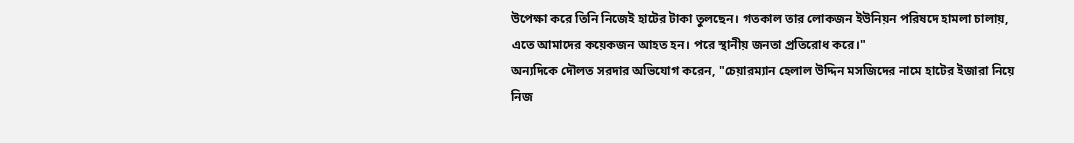উপেক্ষা করে তিনি নিজেই হাটের টাকা তুলছেন। গতকাল তার লোকজন ইউনিয়ন পরিষদে হামলা চালায়, এতে আমাদের কয়েকজন আহত হন। পরে স্থানীয় জনতা প্রতিরোধ করে।"
অন্যদিকে দৌলত সরদার অভিযোগ করেন, "চেয়ারম্যান হেলাল উদ্দিন মসজিদের নামে হাটের ইজারা নিয়ে নিজ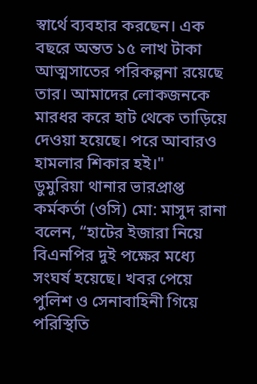স্বার্থে ব্যবহার করছেন। এক বছরে অন্তত ১৫ লাখ টাকা আত্মসাতের পরিকল্পনা রয়েছে তার। আমাদের লোকজনকে মারধর করে হাট থেকে তাড়িয়ে দেওয়া হয়েছে। পরে আবারও হামলার শিকার হই।"
ডুমুরিয়া থানার ভারপ্রাপ্ত কর্মকর্তা (ওসি) মো: মাসুদ রানা বলেন, “হাটের ইজারা নিয়ে বিএনপির দুই পক্ষের মধ্যে সংঘর্ষ হয়েছে। খবর পেয়ে পুলিশ ও সেনাবাহিনী গিয়ে পরিস্থিতি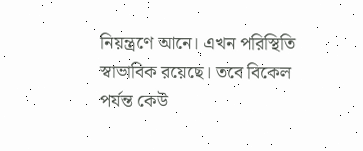নিয়ন্ত্রণে আনে। এখন পরিস্থিতি স্বাভাবিক রয়েছে। তবে বিকেল পর্যন্ত কেউ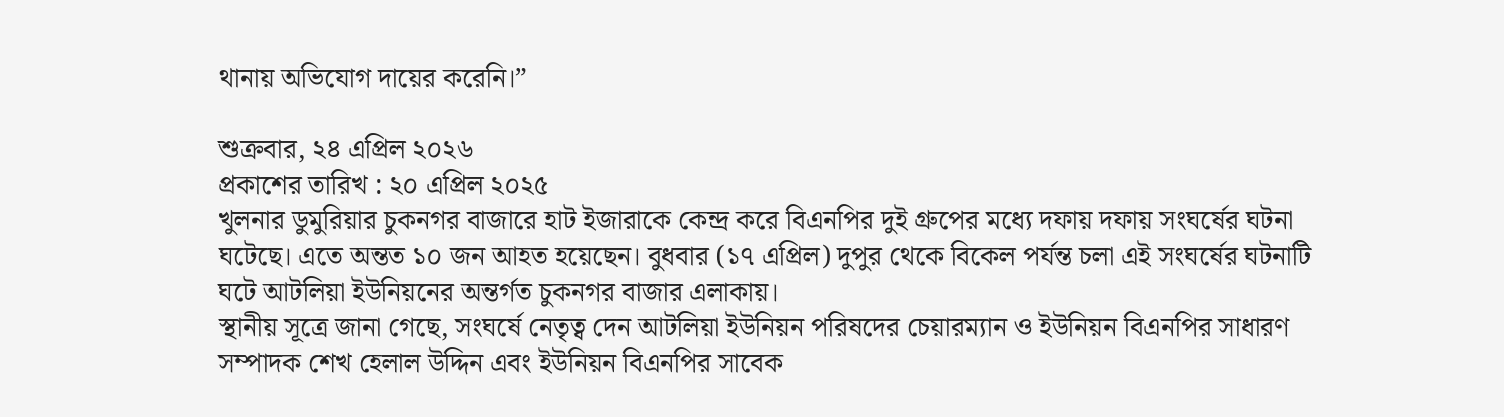থানায় অভিযোগ দায়ের করেনি।”

শুক্রবার, ২৪ এপ্রিল ২০২৬
প্রকাশের তারিখ : ২০ এপ্রিল ২০২৫
খুলনার ডুমুরিয়ার চুকনগর বাজারে হাট ইজারাকে কেন্দ্র করে বিএনপির দুই গ্রুপের মধ্যে দফায় দফায় সংঘর্ষের ঘটনা ঘটেছে। এতে অন্তত ১০ জন আহত হয়েছেন। বুধবার (১৭ এপ্রিল) দুপুর থেকে বিকেল পর্যন্ত চলা এই সংঘর্ষের ঘটনাটি ঘটে আটলিয়া ইউনিয়নের অন্তর্গত চুকনগর বাজার এলাকায়।
স্থানীয় সূত্রে জানা গেছে, সংঘর্ষে নেতৃত্ব দেন আটলিয়া ইউনিয়ন পরিষদের চেয়ারম্যান ও ইউনিয়ন বিএনপির সাধারণ সম্পাদক শেখ হেলাল উদ্দিন এবং ইউনিয়ন বিএনপির সাবেক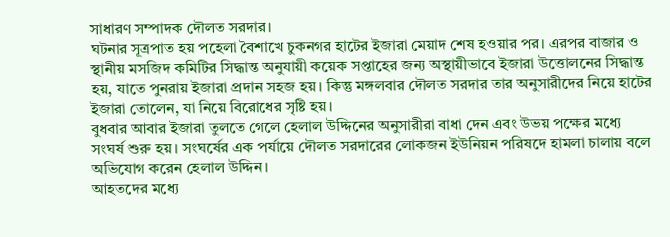সাধারণ সম্পাদক দৌলত সরদার।
ঘটনার সূত্রপাত হয় পহেলা বৈশাখে চুকনগর হাটের ইজারা মেয়াদ শেষ হওয়ার পর। এরপর বাজার ও স্থানীয় মসজিদ কমিটির সিদ্ধান্ত অনুযায়ী কয়েক সপ্তাহের জন্য অস্থায়ীভাবে ইজারা উত্তোলনের সিদ্ধান্ত হয়, যাতে পুনরায় ইজারা প্রদান সহজ হয়। কিন্তু মঙ্গলবার দৌলত সরদার তার অনুসারীদের নিয়ে হাটের ইজারা তোলেন, যা নিয়ে বিরোধের সৃষ্টি হয়।
বুধবার আবার ইজারা তুলতে গেলে হেলাল উদ্দিনের অনুসারীরা বাধা দেন এবং উভয় পক্ষের মধ্যে সংঘর্ষ শুরু হয়। সংঘর্ষের এক পর্যায়ে দৌলত সরদারের লোকজন ইউনিয়ন পরিষদে হামলা চালায় বলে অভিযোগ করেন হেলাল উদ্দিন।
আহতদের মধ্যে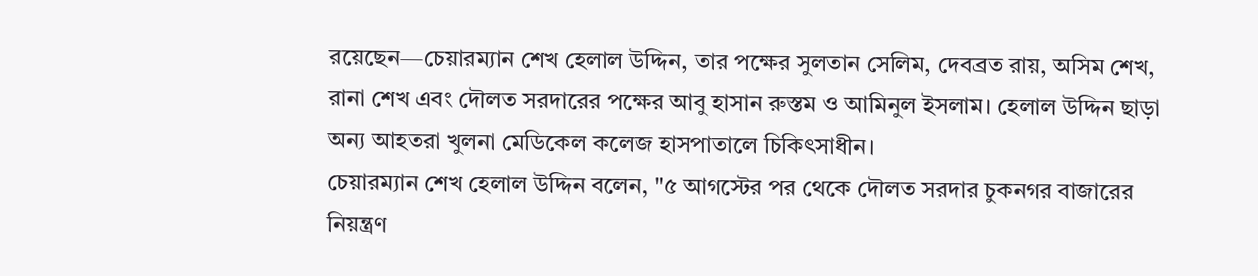রয়েছেন—চেয়ারম্যান শেখ হেলাল উদ্দিন, তার পক্ষের সুলতান সেলিম, দেবব্রত রায়, অসিম শেখ, রানা শেখ এবং দৌলত সরদারের পক্ষের আবু হাসান রুস্তম ও আমিনুল ইসলাম। হেলাল উদ্দিন ছাড়া অন্য আহতরা খুলনা মেডিকেল কলেজ হাসপাতালে চিকিৎসাধীন।
চেয়ারম্যান শেখ হেলাল উদ্দিন বলেন, "৫ আগস্টের পর থেকে দৌলত সরদার চুকনগর বাজারের নিয়ন্ত্রণ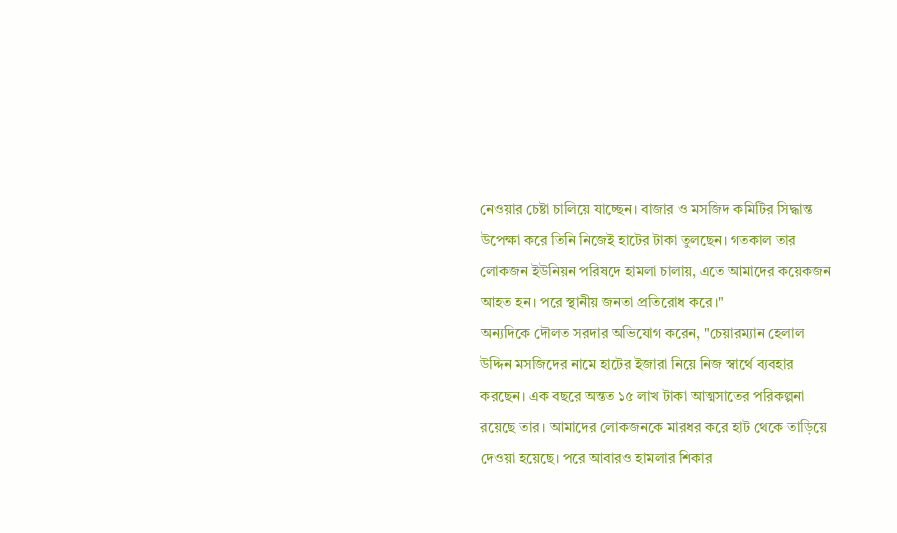নেওয়ার চেষ্টা চালিয়ে যাচ্ছেন। বাজার ও মসজিদ কমিটির সিদ্ধান্ত উপেক্ষা করে তিনি নিজেই হাটের টাকা তুলছেন। গতকাল তার লোকজন ইউনিয়ন পরিষদে হামলা চালায়, এতে আমাদের কয়েকজন আহত হন। পরে স্থানীয় জনতা প্রতিরোধ করে।"
অন্যদিকে দৌলত সরদার অভিযোগ করেন, "চেয়ারম্যান হেলাল উদ্দিন মসজিদের নামে হাটের ইজারা নিয়ে নিজ স্বার্থে ব্যবহার করছেন। এক বছরে অন্তত ১৫ লাখ টাকা আত্মসাতের পরিকল্পনা রয়েছে তার। আমাদের লোকজনকে মারধর করে হাট থেকে তাড়িয়ে দেওয়া হয়েছে। পরে আবারও হামলার শিকার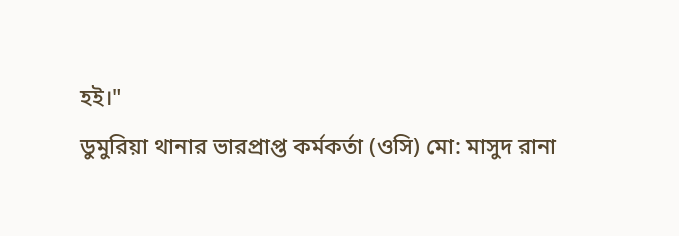হই।"
ডুমুরিয়া থানার ভারপ্রাপ্ত কর্মকর্তা (ওসি) মো: মাসুদ রানা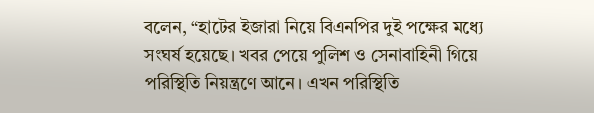বলেন, “হাটের ইজারা নিয়ে বিএনপির দুই পক্ষের মধ্যে সংঘর্ষ হয়েছে। খবর পেয়ে পুলিশ ও সেনাবাহিনী গিয়ে পরিস্থিতি নিয়ন্ত্রণে আনে। এখন পরিস্থিতি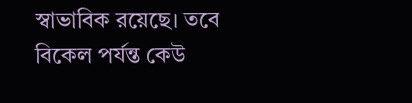স্বাভাবিক রয়েছে। তবে বিকেল পর্যন্ত কেউ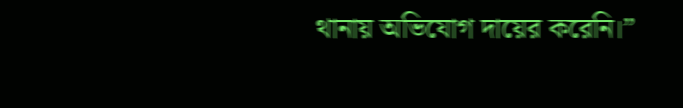থানায় অভিযোগ দায়ের করেনি।”